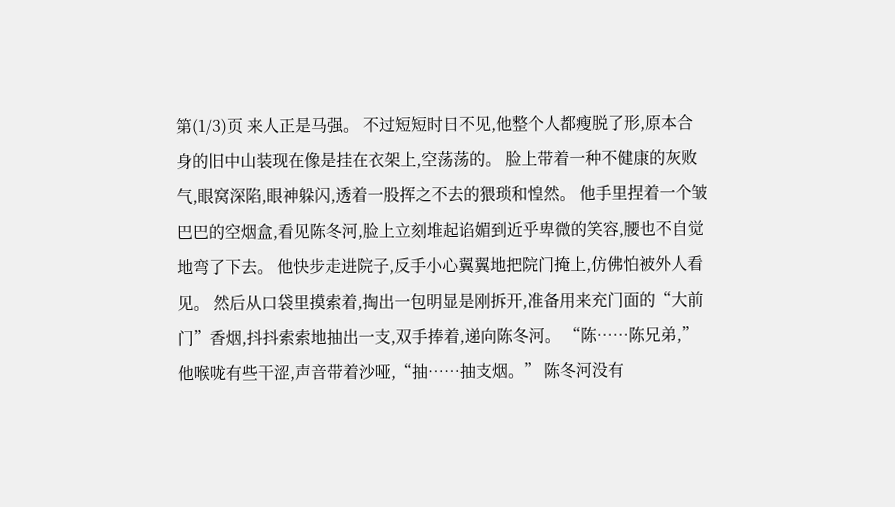第(1/3)页 来人正是马强。 不过短短时日不见,他整个人都瘦脱了形,原本合身的旧中山装现在像是挂在衣架上,空荡荡的。 脸上带着一种不健康的灰败气,眼窝深陷,眼神躲闪,透着一股挥之不去的猥琐和惶然。 他手里捏着一个皱巴巴的空烟盒,看见陈冬河,脸上立刻堆起谄媚到近乎卑微的笑容,腰也不自觉地弯了下去。 他快步走进院子,反手小心翼翼地把院门掩上,仿佛怕被外人看见。 然后从口袋里摸索着,掏出一包明显是刚拆开,准备用来充门面的“大前门”香烟,抖抖索索地抽出一支,双手捧着,递向陈冬河。 “陈……陈兄弟,”他喉咙有些干涩,声音带着沙哑,“抽……抽支烟。” 陈冬河没有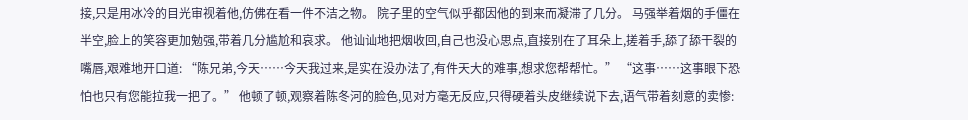接,只是用冰冷的目光审视着他,仿佛在看一件不洁之物。 院子里的空气似乎都因他的到来而凝滞了几分。 马强举着烟的手僵在半空,脸上的笑容更加勉强,带着几分尴尬和哀求。 他讪讪地把烟收回,自己也没心思点,直接别在了耳朵上,搓着手,舔了舔干裂的嘴唇,艰难地开口道: “陈兄弟,今天……今天我过来,是实在没办法了,有件天大的难事,想求您帮帮忙。” “这事……这事眼下恐怕也只有您能拉我一把了。” 他顿了顿,观察着陈冬河的脸色,见对方毫无反应,只得硬着头皮继续说下去,语气带着刻意的卖惨: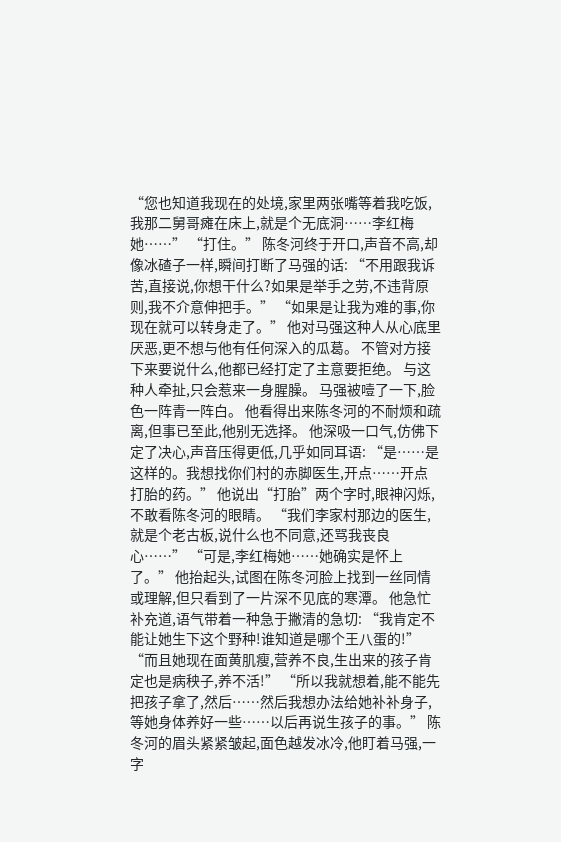“您也知道我现在的处境,家里两张嘴等着我吃饭,我那二舅哥瘫在床上,就是个无底洞……李红梅她……” “打住。” 陈冬河终于开口,声音不高,却像冰碴子一样,瞬间打断了马强的话: “不用跟我诉苦,直接说,你想干什么?如果是举手之劳,不违背原则,我不介意伸把手。” “如果是让我为难的事,你现在就可以转身走了。” 他对马强这种人从心底里厌恶,更不想与他有任何深入的瓜葛。 不管对方接下来要说什么,他都已经打定了主意要拒绝。 与这种人牵扯,只会惹来一身腥臊。 马强被噎了一下,脸色一阵青一阵白。 他看得出来陈冬河的不耐烦和疏离,但事已至此,他别无选择。 他深吸一口气,仿佛下定了决心,声音压得更低,几乎如同耳语: “是……是这样的。我想找你们村的赤脚医生,开点……开点打胎的药。” 他说出“打胎”两个字时,眼神闪烁,不敢看陈冬河的眼睛。 “我们李家村那边的医生,就是个老古板,说什么也不同意,还骂我丧良心……” “可是,李红梅她……她确实是怀上了。” 他抬起头,试图在陈冬河脸上找到一丝同情或理解,但只看到了一片深不见底的寒潭。 他急忙补充道,语气带着一种急于撇清的急切: “我肯定不能让她生下这个野种!谁知道是哪个王八蛋的!” “而且她现在面黄肌瘦,营养不良,生出来的孩子肯定也是病秧子,养不活!” “所以我就想着,能不能先把孩子拿了,然后……然后我想办法给她补补身子,等她身体养好一些……以后再说生孩子的事。” 陈冬河的眉头紧紧皱起,面色越发冰冷,他盯着马强,一字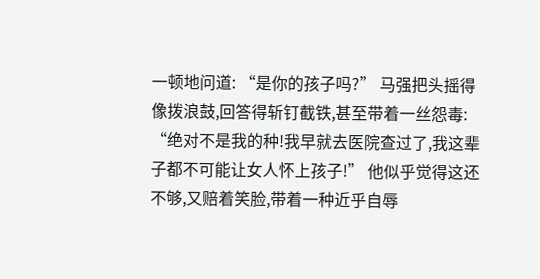一顿地问道: “是你的孩子吗?” 马强把头摇得像拨浪鼓,回答得斩钉截铁,甚至带着一丝怨毒: “绝对不是我的种!我早就去医院查过了,我这辈子都不可能让女人怀上孩子!” 他似乎觉得这还不够,又赔着笑脸,带着一种近乎自辱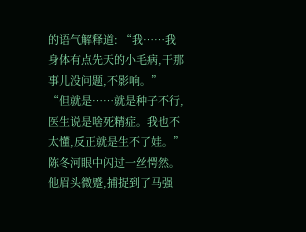的语气解释道: “我……我身体有点先天的小毛病,干那事儿没问题,不影响。” “但就是……就是种子不行,医生说是啥死精症。我也不太懂,反正就是生不了娃。” 陈冬河眼中闪过一丝愕然。 他眉头微蹙,捕捉到了马强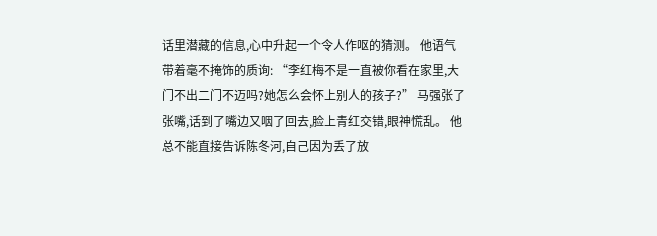话里潜藏的信息,心中升起一个令人作呕的猜测。 他语气带着毫不掩饰的质询: “李红梅不是一直被你看在家里,大门不出二门不迈吗?她怎么会怀上别人的孩子?” 马强张了张嘴,话到了嘴边又咽了回去,脸上青红交错,眼神慌乱。 他总不能直接告诉陈冬河,自己因为丢了放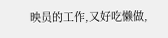映员的工作,又好吃懒做,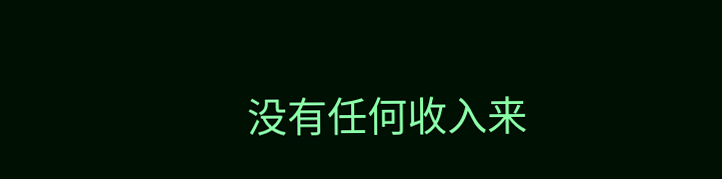没有任何收入来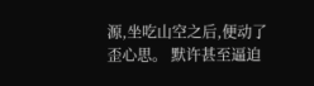源,坐吃山空之后,便动了歪心思。 默许甚至逼迫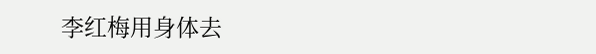李红梅用身体去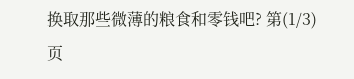换取那些微薄的粮食和零钱吧? 第(1/3)页